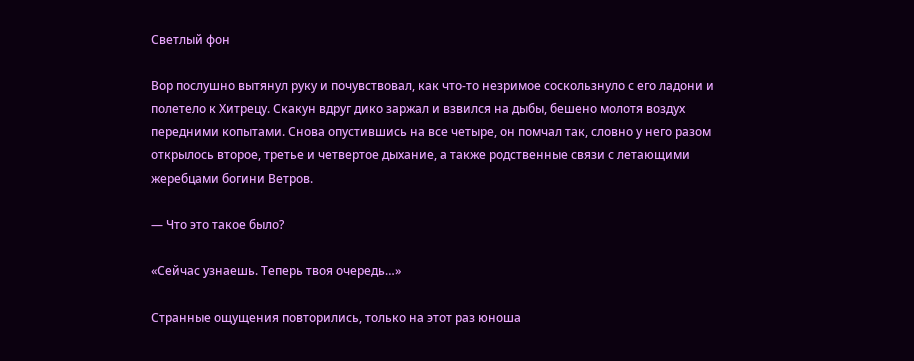Светлый фон

Вор послушно вытянул руку и почувствовал, как что-то незримое соскользнуло с его ладони и полетело к Хитрецу. Скакун вдруг дико заржал и взвился на дыбы, бешено молотя воздух передними копытами. Снова опустившись на все четыре, он помчал так, словно у него разом открылось второе, третье и четвертое дыхание, а также родственные связи с летающими жеребцами богини Ветров.

— Что это такое было?

«Сейчас узнаешь. Теперь твоя очередь…»

Странные ощущения повторились, только на этот раз юноша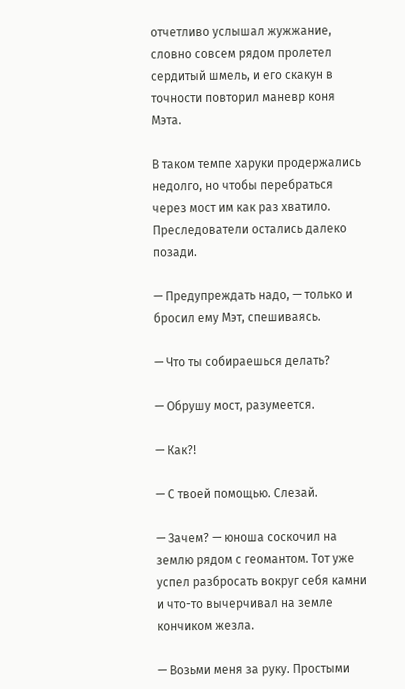отчетливо услышал жужжание, словно совсем рядом пролетел сердитый шмель, и его скакун в точности повторил маневр коня Мэта.

В таком темпе харуки продержались недолго, но чтобы перебраться через мост им как раз хватило. Преследователи остались далеко позади.

— Предупреждать надо, — только и бросил ему Мэт, спешиваясь.

— Что ты собираешься делать?

— Обрушу мост, разумеется.

— Как?!

— С твоей помощью. Слезай.

— Зачем? — юноша соскочил на землю рядом с геомантом. Тот уже успел разбросать вокруг себя камни и что-то вычерчивал на земле кончиком жезла.

— Возьми меня за руку. Простыми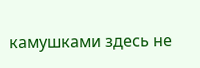камушками здесь не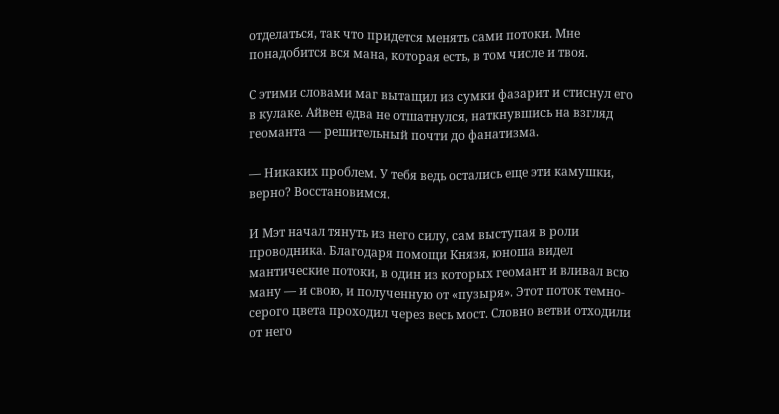отделаться, так что придется менять сами потоки. Мне понадобится вся мана, которая есть, в том числе и твоя.

С этими словами маг вытащил из сумки фазарит и стиснул его в кулаке. Айвен едва не отшатнулся, наткнувшись на взгляд геоманта — решительный почти до фанатизма.

— Никаких проблем. У тебя ведь остались еще эти камушки, верно? Восстановимся.

И Мэт начал тянуть из него силу, сам выступая в роли проводника. Благодаря помощи Князя, юноша видел мантические потоки, в один из которых геомант и вливал всю ману — и свою, и полученную от «пузыря». Этот поток темно-серого цвета проходил через весь мост. Словно ветви отходили от него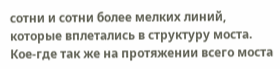сотни и сотни более мелких линий, которые вплетались в структуру моста. Кое-где так же на протяжении всего моста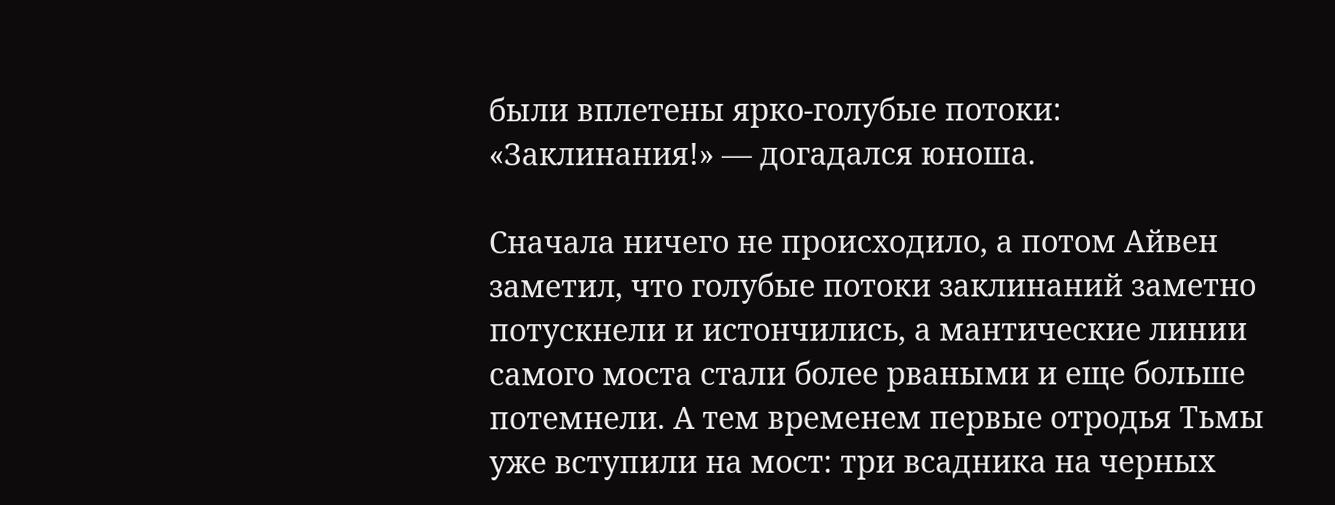были вплетены ярко-голубые потоки: «Заклинания!» — догадался юноша.

Сначала ничего не происходило, а потом Айвен заметил, что голубые потоки заклинаний заметно потускнели и истончились, а мантические линии самого моста стали более рваными и еще больше потемнели. А тем временем первые отродья Тьмы уже вступили на мост: три всадника на черных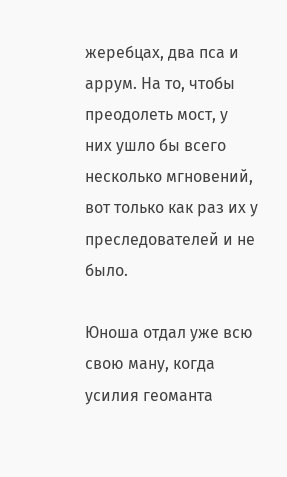жеребцах, два пса и аррум. На то, чтобы преодолеть мост, у них ушло бы всего несколько мгновений, вот только как раз их у преследователей и не было.

Юноша отдал уже всю свою ману, когда усилия геоманта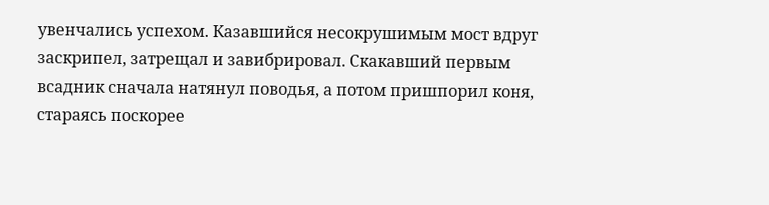увенчались успехом. Казавшийся несокрушимым мост вдруг заскрипел, затрещал и завибрировал. Скакавший первым всадник сначала натянул поводья, а потом пришпорил коня, стараясь поскорее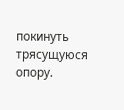покинуть трясущуюся опору.